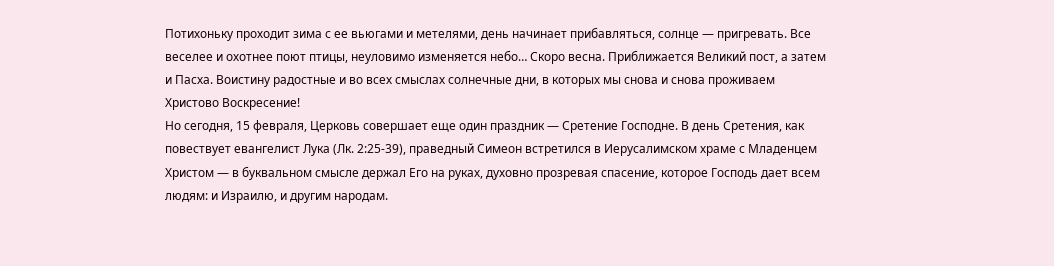Потихоньку проходит зима с ее вьюгами и метелями, день начинает прибавляться, солнце ― пригревать. Все веселее и охотнее поют птицы, неуловимо изменяется небо… Скоро весна. Приближается Великий пост, а затем и Пасха. Воистину радостные и во всех смыслах солнечные дни, в которых мы снова и снова проживаем Христово Воскресение!
Но сегодня, 15 февраля, Церковь совершает еще один праздник ― Сретение Господне. В день Сретения, как повествует евангелист Лука (Лк. 2:25-39), праведный Симеон встретился в Иерусалимском храме с Младенцем Христом ― в буквальном смысле держал Его на руках, духовно прозревая спасение, которое Господь дает всем людям: и Израилю, и другим народам.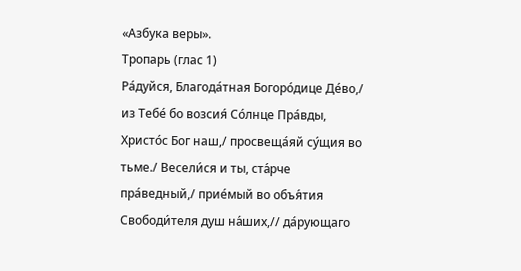«Азбука веры».
Тропарь (глас 1)
Ра́дуйся, Благода́тная Богоро́дице Де́во,/ из Тебе́ бо возсия́ Со́лнце Пра́вды, Христо́с Бог наш,/ просвеща́яй су́щия во тьме./ Весели́ся и ты, ста́рче пра́ведный,/ прие́мый во объя́тия Свободи́теля душ на́ших,// да́рующаго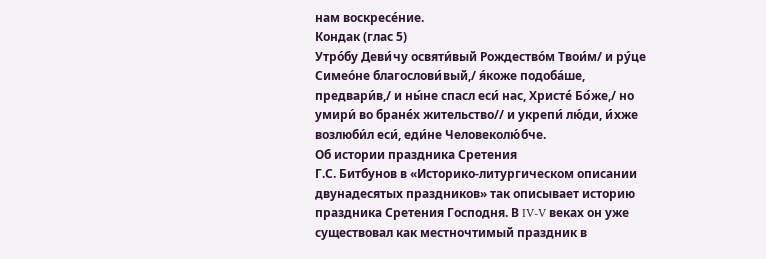нам воскресе́ние.
Кондак (глас 5)
Утро́бу Деви́чу освяти́вый Рождество́м Твои́м/ и ру́це Симео́не благослови́вый,/ я́коже подоба́ше, предвари́в,/ и ны́не спасл еси́ нас, Христе́ Бо́же,/ но умири́ во бране́х жительство// и укрепи́ лю́ди, и́хже возлюби́л еси́, еди́не Человеколю́бче.
Об истории праздника Сретения
Г.С. Битбунов в «Историко-литургическом описании двунадесятых праздников» так описывает историю праздника Сретения Господня. В IV-V веках он уже существовал как местночтимый праздник в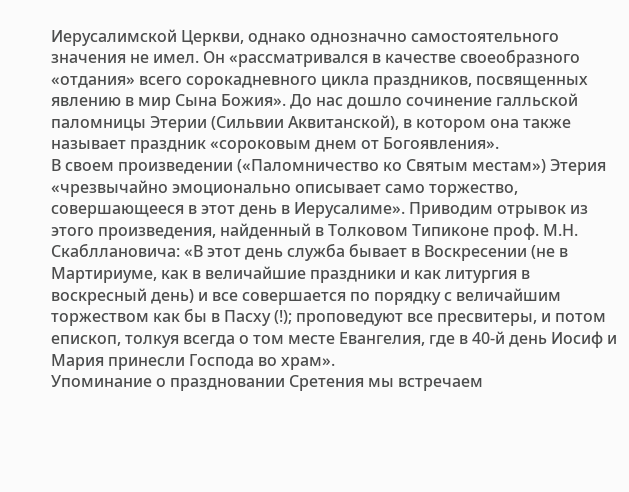Иерусалимской Церкви, однако однозначно самостоятельного значения не имел. Он «рассматривался в качестве своеобразного «отдания» всего сорокадневного цикла праздников, посвященных явлению в мир Сына Божия». До нас дошло сочинение галльской паломницы Этерии (Сильвии Аквитанской), в котором она также называет праздник «сороковым днем от Богоявления».
В своем произведении («Паломничество ко Святым местам») Этерия «чрезвычайно эмоционально описывает само торжество, совершающееся в этот день в Иерусалиме». Приводим отрывок из этого произведения, найденный в Толковом Типиконе проф. М.Н. Скабллановича: «В этот день служба бывает в Воскресении (не в Мартириуме, как в величайшие праздники и как литургия в воскресный день) и все совершается по порядку с величайшим торжеством как бы в Пасху (!); проповедуют все пресвитеры, и потом епископ, толкуя всегда о том месте Евангелия, где в 40-й день Иосиф и Мария принесли Господа во храм».
Упоминание о праздновании Сретения мы встречаем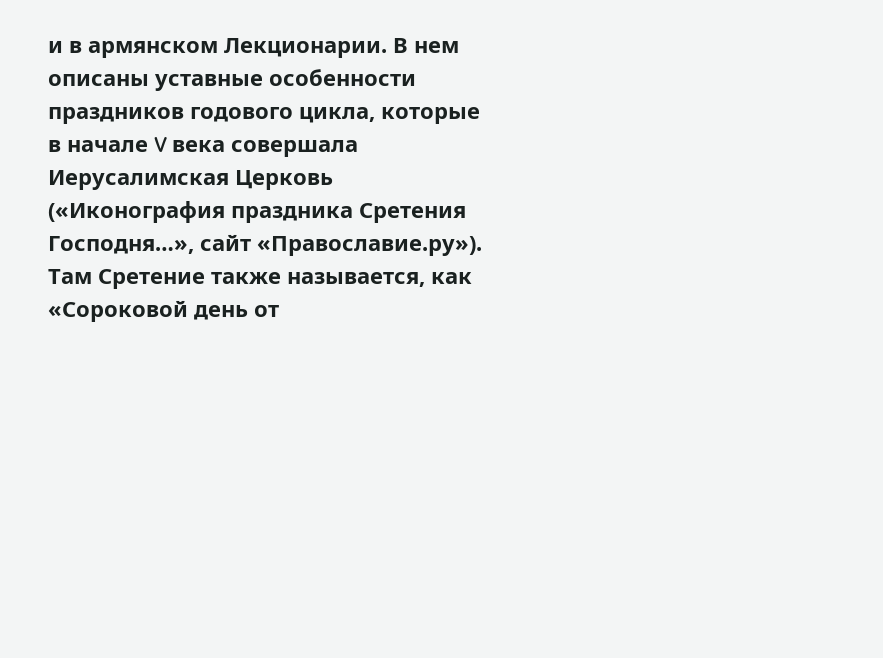и в армянском Лекционарии. В нем описаны уставные особенности праздников годового цикла, которые в начале V века совершала Иерусалимская Церковь («Иконография праздника Сретения Господня…», сайт «Православие.ру»). Там Сретение также называется, как «Сороковой день от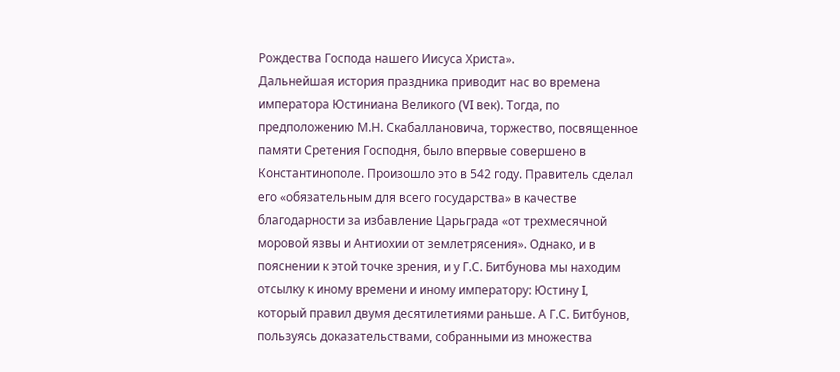Рождества Господа нашего Иисуса Христа».
Дальнейшая история праздника приводит нас во времена императора Юстиниана Великого (VI век). Тогда, по предположению М.Н. Скабаллановича, торжество, посвященное памяти Сретения Господня, было впервые совершено в Константинополе. Произошло это в 542 году. Правитель сделал его «обязательным для всего государства» в качестве благодарности за избавление Царьграда «от трехмесячной моровой язвы и Антиохии от землетрясения». Однако, и в пояснении к этой точке зрения, и у Г.С. Битбунова мы находим отсылку к иному времени и иному императору: Юстину I, который правил двумя десятилетиями раньше. А Г.С. Битбунов, пользуясь доказательствами, собранными из множества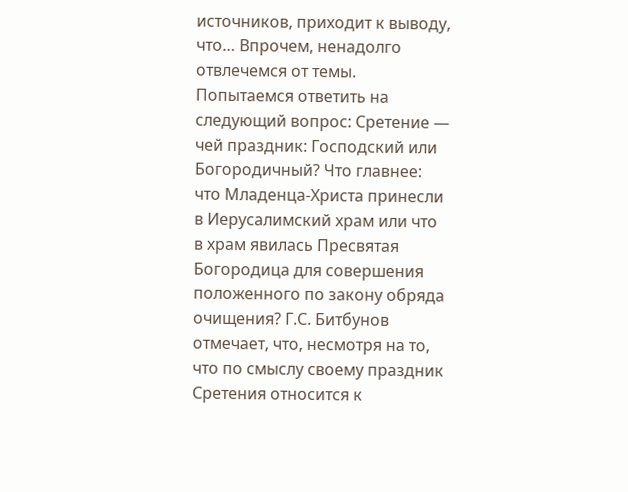источников, приходит к выводу, что… Впрочем, ненадолго отвлечемся от темы.
Попытаемся ответить на следующий вопрос: Сретение ― чей праздник: Господский или Богородичный? Что главнее: что Младенца-Христа принесли в Иерусалимский храм или что в храм явилась Пресвятая Богородица для совершения положенного по закону обряда очищения? Г.С. Битбунов отмечает, что, несмотря на то, что по смыслу своему праздник Сретения относится к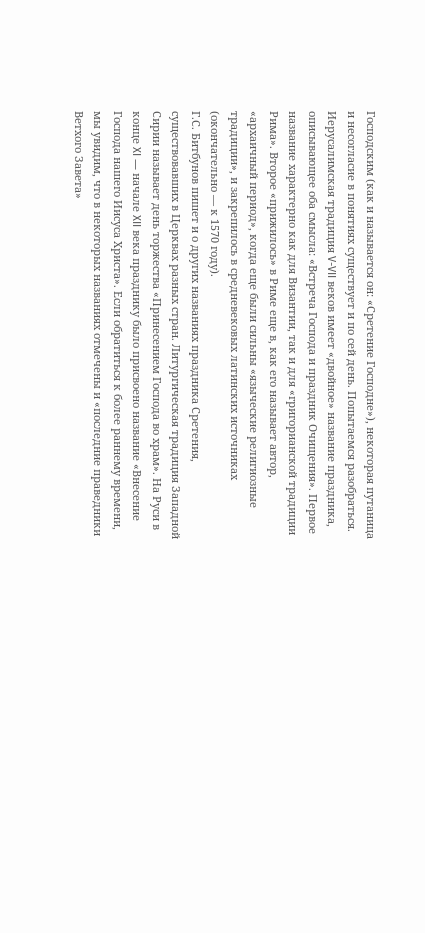Господским (как и называется он: «Сретение Господне»), некоторая путаница и несогласие в понятиях существует и по сей день. Попытаемся разобраться.
Иерусалимская традиция V-VII веков имеет «двойное» название праздника, описывающее оба смысла: «Встреча Господа и праздник Очищения». Первое название характерно как для Византии, так и для «григорианской традиции Рима». Второе «прижилось» в Риме еще в, как его называет автор, «архаичный период», когда еще были сильны «языческие религиозные традиции», и закрепилось в средневековых латинских источниках (окончательно ― к 1570 году).
Г.С. Битбунов пишет и о других названиях праздника Сретения, существовавших в Церквах разных стран. Литургическая традиция Западной Сирии называет день торжества «Принесением Господа во храм». На Руси в конце XI ― начале XII века празднику было присвоено название «Внесение Господа нашего Иисуса Христа». Если обратиться к более раннему времени, мы увидим, что в некоторых названиях отмечены и «последние праведники Ветхого Завета»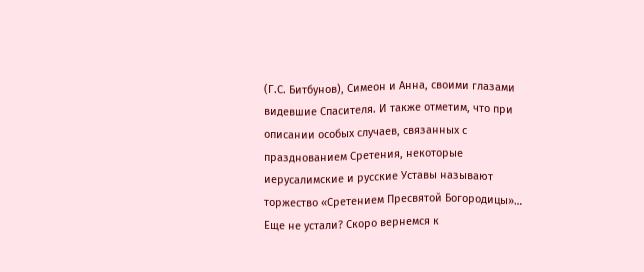(Г.С. Битбунов), Симеон и Анна, своими глазами видевшие Спасителя. И также отметим, что при описании особых случаев, связанных с празднованием Сретения, некоторые иерусалимские и русские Уставы называют торжество «Сретением Пресвятой Богородицы»… Еще не устали? Скоро вернемся к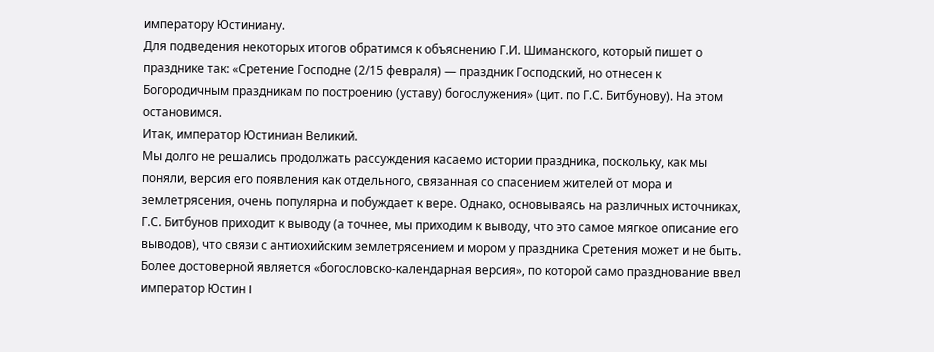императору Юстиниану.
Для подведения некоторых итогов обратимся к объяснению Г.И. Шиманского, который пишет о празднике так: «Сретение Господне (2/15 февраля) ― праздник Господский, но отнесен к Богородичным праздникам по построению (уставу) богослужения» (цит. по Г.С. Битбунову). На этом остановимся.
Итак, император Юстиниан Великий.
Мы долго не решались продолжать рассуждения касаемо истории праздника, поскольку, как мы поняли, версия его появления как отдельного, связанная со спасением жителей от мора и землетрясения, очень популярна и побуждает к вере. Однако, основываясь на различных источниках, Г.С. Битбунов приходит к выводу (а точнее, мы приходим к выводу, что это самое мягкое описание его выводов), что связи с антиохийским землетрясением и мором у праздника Сретения может и не быть. Более достоверной является «богословско-календарная версия», по которой само празднование ввел император Юстин I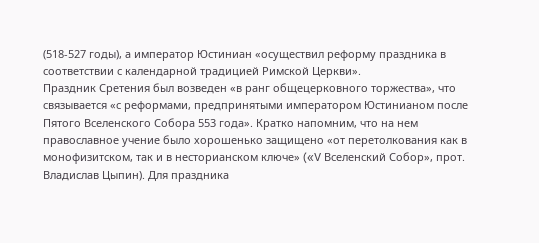(518-527 годы), а император Юстиниан «осуществил реформу праздника в соответствии с календарной традицией Римской Церкви».
Праздник Сретения был возведен «в ранг общецерковного торжества», что связывается «с реформами, предпринятыми императором Юстинианом после Пятого Вселенского Собора 553 года». Кратко напомним, что на нем православное учение было хорошенько защищено «от перетолкования как в монофизитском, так и в несторианском ключе» («V Вселенский Собор», прот. Владислав Цыпин). Для праздника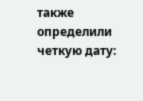также определили четкую дату: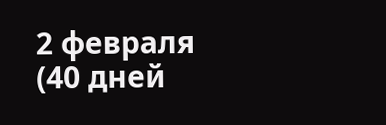2 февраля (40 дней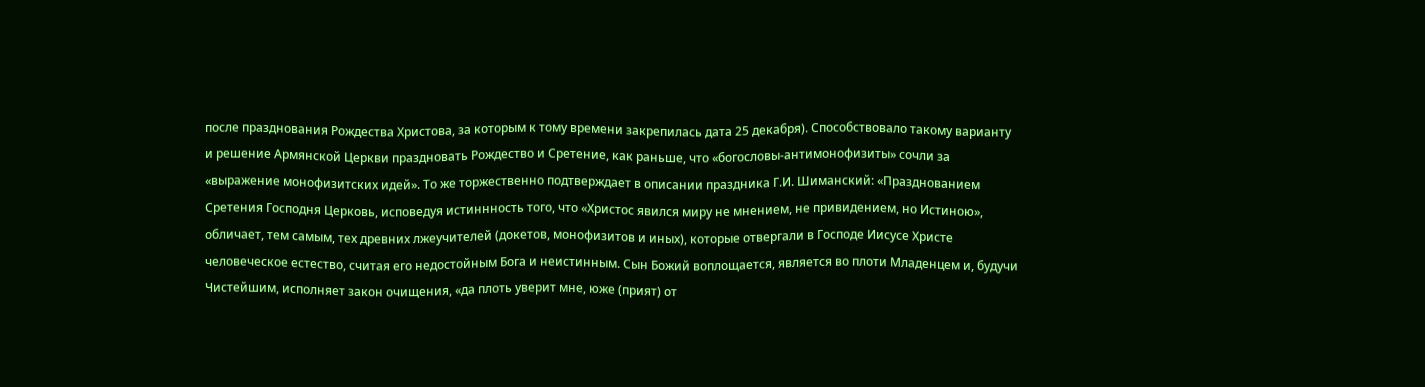после празднования Рождества Христова, за которым к тому времени закрепилась дата 25 декабря). Способствовало такому варианту и решение Армянской Церкви праздновать Рождество и Сретение, как раньше, что «богословы-антимонофизиты» сочли за «выражение монофизитских идей». То же торжественно подтверждает в описании праздника Г.И. Шиманский: «Празднованием Сретения Господня Церковь, исповедуя истиннность того, что «Христос явился миру не мнением, не привидением, но Истиною», обличает, тем самым, тех древних лжеучителей (докетов, монофизитов и иных), которые отвергали в Господе Иисусе Христе человеческое естество, считая его недостойным Бога и неистинным. Сын Божий воплощается, является во плоти Младенцем и, будучи Чистейшим, исполняет закон очищения, «да плоть уверит мне, юже (прият) от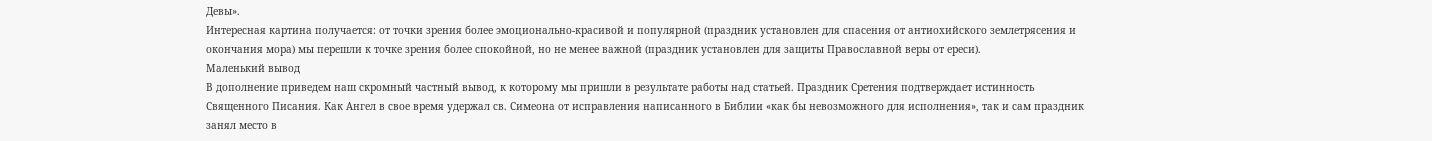Девы».
Интересная картина получается: от точки зрения более эмоционально-красивой и популярной (праздник установлен для спасения от антиохийского землетрясения и окончания мора) мы перешли к точке зрения более спокойной, но не менее важной (праздник установлен для защиты Православной веры от ереси).
Маленький вывод
В дополнение приведем наш скромный частный вывод, к которому мы пришли в результате работы над статьей. Праздник Сретения подтверждает истинность Священного Писания. Как Ангел в свое время удержал св. Симеона от исправления написанного в Библии «как бы невозможного для исполнения», так и сам праздник занял место в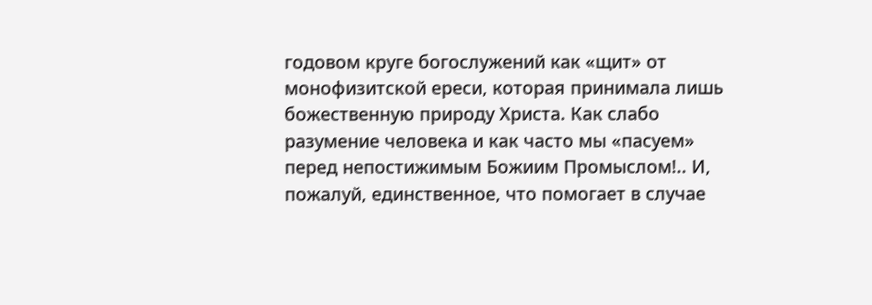годовом круге богослужений как «щит» от монофизитской ереси, которая принимала лишь божественную природу Христа. Как слабо разумение человека и как часто мы «пасуем» перед непостижимым Божиим Промыслом!.. И, пожалуй, единственное, что помогает в случае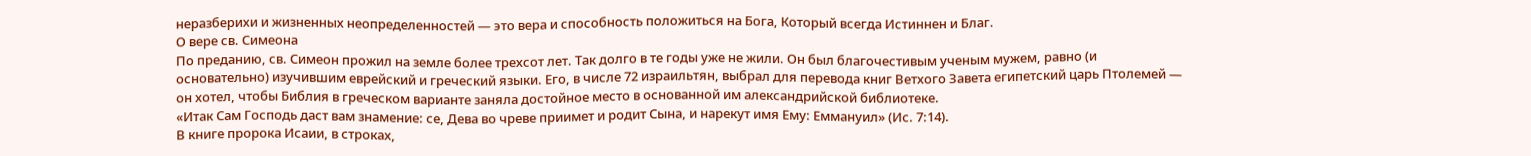неразберихи и жизненных неопределенностей ― это вера и способность положиться на Бога, Который всегда Истиннен и Благ.
О вере св. Симеона
По преданию, св. Симеон прожил на земле более трехсот лет. Так долго в те годы уже не жили. Он был благочестивым ученым мужем, равно (и основательно) изучившим еврейский и греческий языки. Его, в числе 72 израильтян, выбрал для перевода книг Ветхого Завета египетский царь Птолемей ― он хотел, чтобы Библия в греческом варианте заняла достойное место в основанной им александрийской библиотеке.
«Итак Сам Господь даст вам знамение: се, Дева во чреве приимет и родит Сына, и нарекут имя Ему: Еммануил» (Ис. 7:14).
В книге пророка Исаии, в строках,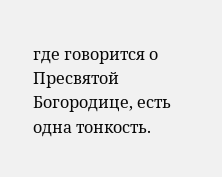где говорится о Пресвятой Богородице, есть одна тонкость.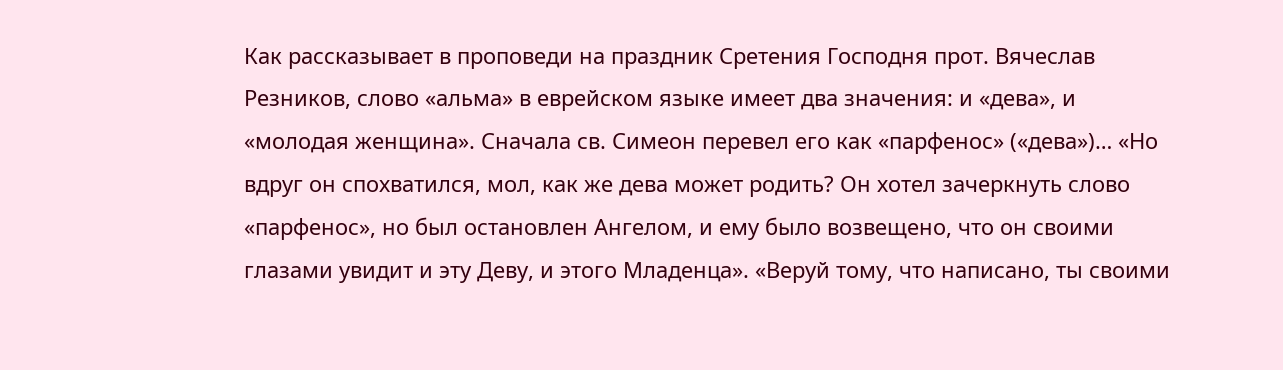Как рассказывает в проповеди на праздник Сретения Господня прот. Вячеслав Резников, слово «альма» в еврейском языке имеет два значения: и «дева», и «молодая женщина». Сначала св. Симеон перевел его как «парфенос» («дева»)… «Но вдруг он спохватился, мол, как же дева может родить? Он хотел зачеркнуть слово «парфенос», но был остановлен Ангелом, и ему было возвещено, что он своими глазами увидит и эту Деву, и этого Младенца». «Веруй тому, что написано, ты своими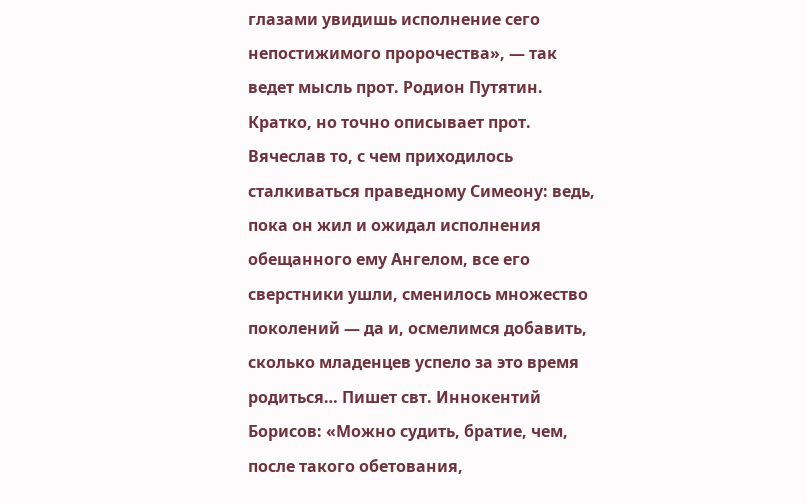глазами увидишь исполнение сего непостижимого пророчества», ― так ведет мысль прот. Родион Путятин.
Кратко, но точно описывает прот. Вячеслав то, с чем приходилось сталкиваться праведному Симеону: ведь, пока он жил и ожидал исполнения обещанного ему Ангелом, все его сверстники ушли, сменилось множество поколений ― да и, осмелимся добавить, сколько младенцев успело за это время родиться… Пишет свт. Иннокентий Борисов: «Можно судить, братие, чем, после такого обетования,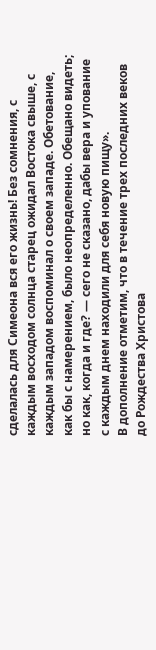сделалась для Симеона вся его жизнь! Без сомнения, с каждым восходом солнца старец ожидал Востока свыше, с каждым западом воспоминал о своем западе. Обетование, как бы с намерением, было неопределенно. Обещано видеть; но как, когда и где? ― сего не сказано, дабы вера и упование с каждым днем находили для себя новую пищу».
В дополнение отметим, что в течение трех последних веков до Рождества Христова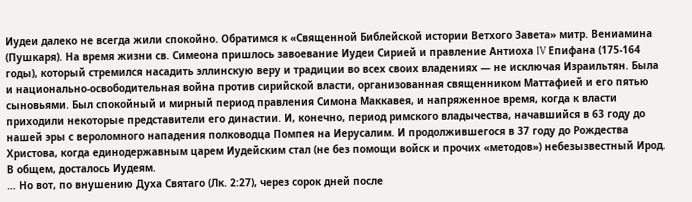Иудеи далеко не всегда жили спокойно. Обратимся к «Священной Библейской истории Ветхого Завета» митр. Вениамина (Пушкаря). На время жизни св. Симеона пришлось завоевание Иудеи Сирией и правление Антиоха IV Епифана (175-164 годы), который стремился насадить эллинскую веру и традиции во всех своих владениях ― не исключая Израильтян. Была и национально-освободительная война против сирийской власти, организованная священником Маттафией и его пятью сыновьями. Был спокойный и мирный период правления Симона Маккавея, и напряженное время, когда к власти приходили некоторые представители его династии. И, конечно, период римского владычества, начавшийся в 63 году до нашей эры с вероломного нападения полководца Помпея на Иерусалим. И продолжившегося в 37 году до Рождества Христова, когда единодержавным царем Иудейским стал (не без помощи войск и прочих «методов») небезызвестный Ирод. В общем, досталось Иудеям.
… Но вот, по внушению Духа Святаго (Лк. 2:27), через сорок дней после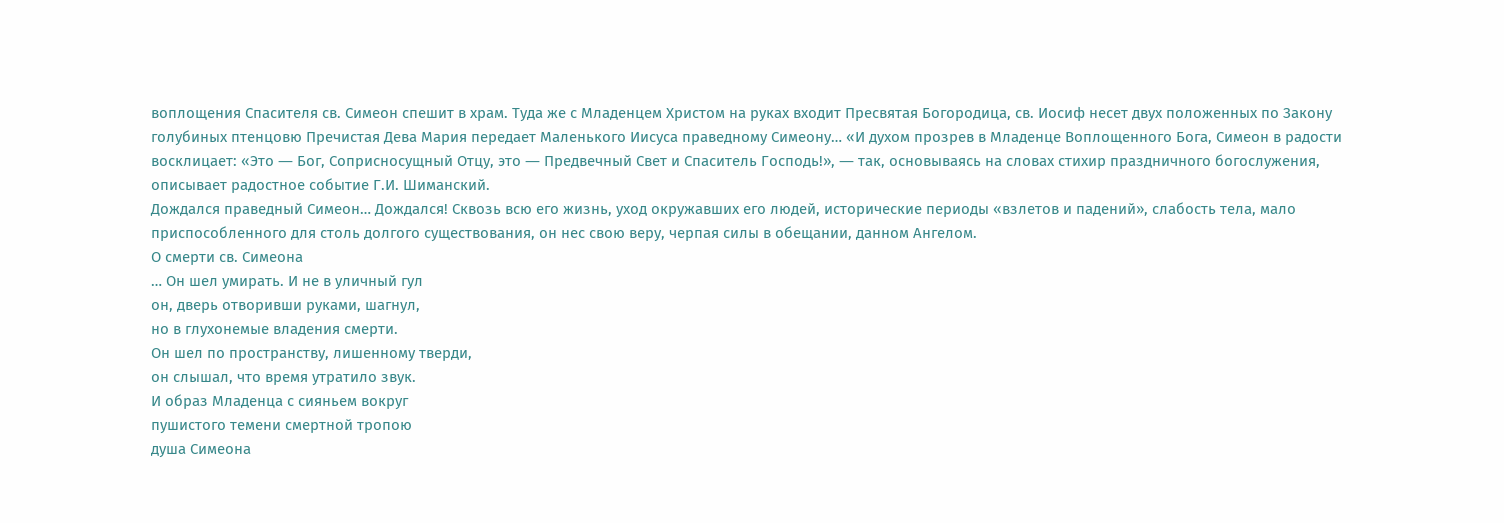воплощения Спасителя св. Симеон спешит в храм. Туда же с Младенцем Христом на руках входит Пресвятая Богородица, св. Иосиф несет двух положенных по Закону голубиных птенцовю Пречистая Дева Мария передает Маленького Иисуса праведному Симеону… «И духом прозрев в Младенце Воплощенного Бога, Симеон в радости восклицает: «Это ― Бог, Соприсносущный Отцу, это ― Предвечный Свет и Спаситель Господь!», ― так, основываясь на словах стихир праздничного богослужения, описывает радостное событие Г.И. Шиманский.
Дождался праведный Симеон… Дождался! Сквозь всю его жизнь, уход окружавших его людей, исторические периоды «взлетов и падений», слабость тела, мало приспособленного для столь долгого существования, он нес свою веру, черпая силы в обещании, данном Ангелом.
О смерти св. Симеона
… Он шел умирать. И не в уличный гул
он, дверь отворивши руками, шагнул,
но в глухонемые владения смерти.
Он шел по пространству, лишенному тверди,
он слышал, что время утратило звук.
И образ Младенца с сияньем вокруг
пушистого темени смертной тропою
душа Симеона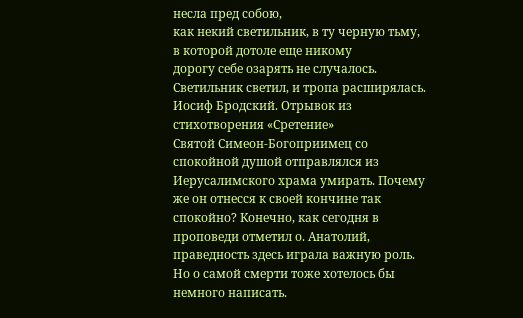несла пред собою,
как некий светильник, в ту черную тьму,
в которой дотоле еще никому
дорогу себе озарять не случалось.
Светильник светил, и тропа расширялась.
Иосиф Бродский. Отрывок из стихотворения «Сретение»
Святой Симеон-Богоприимец со спокойной душой отправлялся из Иерусалимского храма умирать. Почему же он отнесся к своей кончине так спокойно? Конечно, как сегодня в проповеди отметил о. Анатолий, праведность здесь играла важную роль. Но о самой смерти тоже хотелось бы немного написать.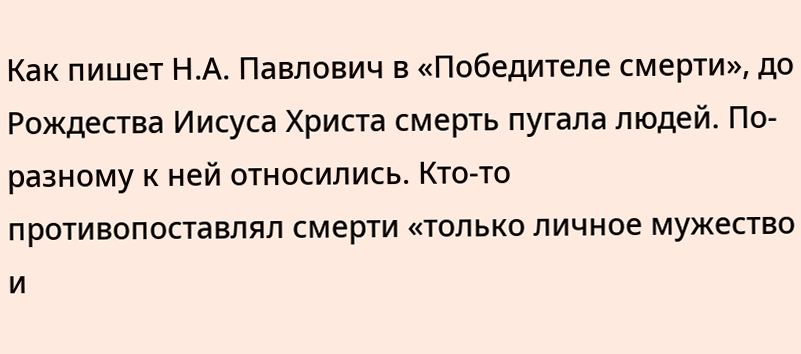Как пишет Н.А. Павлович в «Победителе смерти», до Рождества Иисуса Христа смерть пугала людей. По-разному к ней относились. Кто-то противопоставлял смерти «только личное мужество и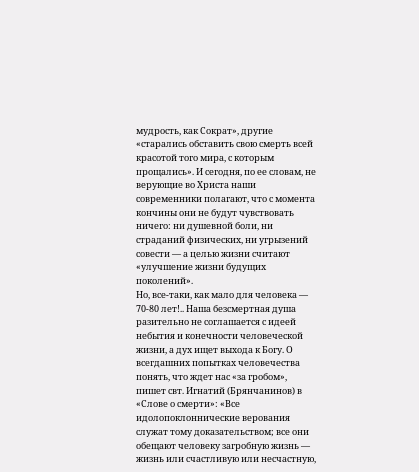мудрость, как Сократ», другие «старались обставить свою смерть всей красотой того мира, с которым прощались». И сегодня, по ее словам, не верующие во Христа наши современники полагают, что с момента кончины они не будут чувствовать ничего: ни душевной боли, ни страданий физических, ни угрызений совести ― а целью жизни считают «улучшение жизни будущих поколений».
Но, все-таки, как мало для человека ― 70-80 лет!.. Наша безсмертная душа разительно не соглашается с идеей небытия и конечности человеческой жизни, а дух ищет выхода к Богу. О всегдашних попытках человечества понять, что ждет нас «за гробом», пишет свт. Игнатий (Брянчанинов) в «Слове о смерти»: «Все идолопоклоннические верования служат тому доказательством; все они обещают человеку загробную жизнь ― жизнь или счастливую или несчастную,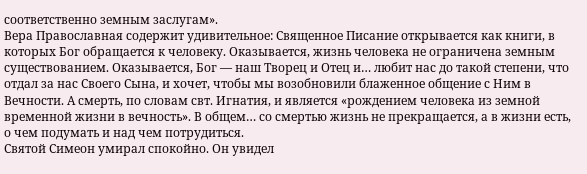соответственно земным заслугам».
Вера Православная содержит удивительное: Священное Писание открывается как книги, в которых Бог обращается к человеку. Оказывается, жизнь человека не ограничена земным существованием. Оказывается, Бог ― наш Творец и Отец и… любит нас до такой степени, что отдал за нас Своего Сына, и хочет, чтобы мы возобновили блаженное общение с Ним в Вечности. А смерть, по словам свт. Игнатия, и является «рождением человека из земной временной жизни в вечность». В общем… со смертью жизнь не прекращается, а в жизни есть, о чем подумать и над чем потрудиться.
Святой Симеон умирал спокойно. Он увидел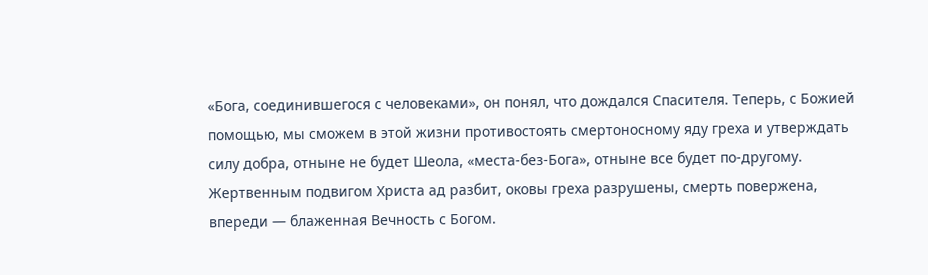«Бога, соединившегося с человеками», он понял, что дождался Спасителя. Теперь, с Божией помощью, мы сможем в этой жизни противостоять смертоносному яду греха и утверждать силу добра, отныне не будет Шеола, «места-без-Бога», отныне все будет по-другому. Жертвенным подвигом Христа ад разбит, оковы греха разрушены, смерть повержена, впереди ― блаженная Вечность с Богом.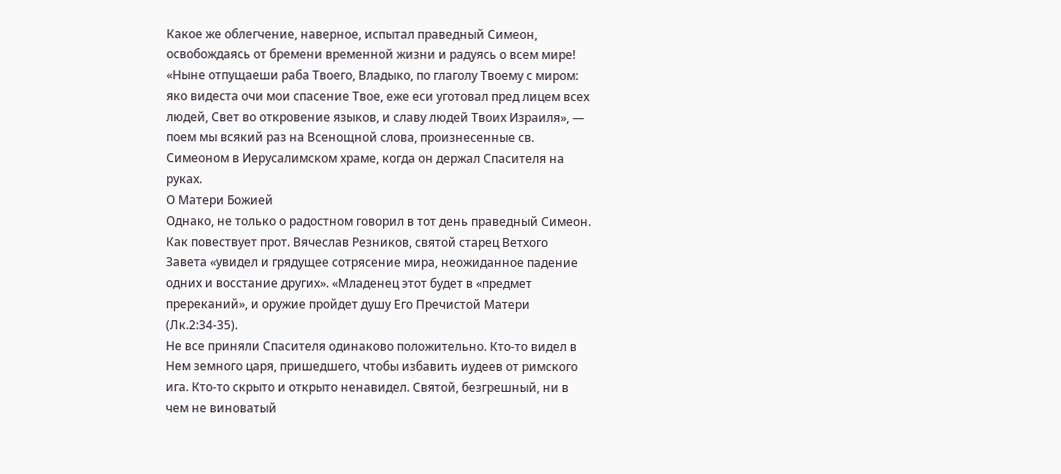Какое же облегчение, наверное, испытал праведный Симеон, освобождаясь от бремени временной жизни и радуясь о всем мире!
«Нынe отпущаеши раба Твоего, Владыко, по глаголу Твоему с миром: яко видеста очи мои спасение Твое, еже еси уготовал пред лицем всех людей, Свет во откровение языков, и славу людей Твоих Израиля», ― поем мы всякий раз на Всенощной слова, произнесенные св. Симеоном в Иерусалимском храме, когда он держал Спасителя на руках.
О Матери Божией
Однако, не только о радостном говорил в тот день праведный Симеон. Как повествует прот. Вячеслав Резников, святой старец Ветхого Завета «увидел и грядущее сотрясение мира, неожиданное падение одних и восстание других». «Младенец этот будет в «предмет пререканий», и оружие пройдет душу Его Пречистой Матери (Лк.2:34-35).
Не все приняли Спасителя одинаково положительно. Кто-то видел в Нем земного царя, пришедшего, чтобы избавить иудеев от римского ига. Кто-то скрыто и открыто ненавидел. Святой, безгрешный, ни в чем не виноватый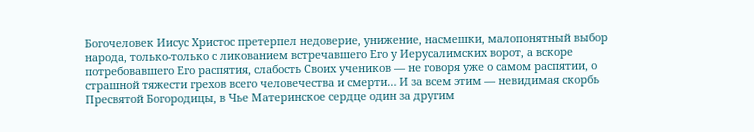Богочеловек Иисус Христос претерпел недоверие, унижение, насмешки, малопонятный выбор народа, только-только с ликованием встречавшего Его у Иерусалимских ворот, а вскоре потребовавшего Его распятия, слабость Своих учеников ― не говоря уже о самом распятии, о страшной тяжести грехов всего человечества и смерти… И за всем этим ― невидимая скорбь Пресвятой Богородицы, в Чье Материнское сердце один за другим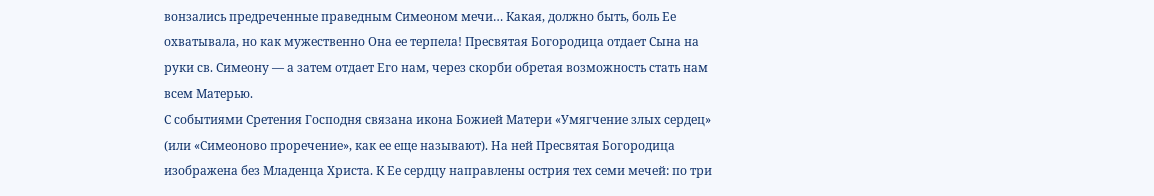вонзались предреченные праведным Симеоном мечи… Какая, должно быть, боль Ее охватывала, но как мужественно Она ее терпела! Пресвятая Богородица отдает Сына на руки св. Симеону ― а затем отдает Его нам, через скорби обретая возможность стать нам всем Матерью.
С событиями Сретения Господня связана икона Божией Матери «Умягчение злых сердец» (или «Симеоново проречение», как ее еще называют). На ней Пресвятая Богородица изображена без Младенца Христа. К Ее сердцу направлены острия тех семи мечей: по три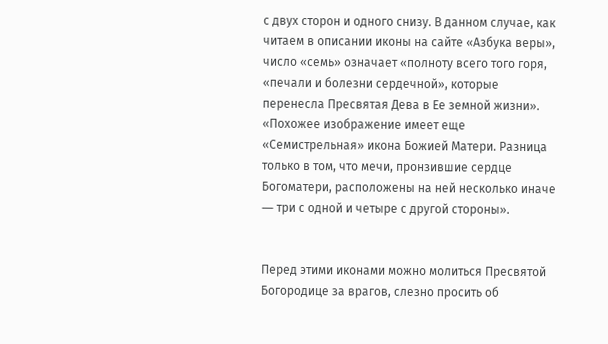с двух сторон и одного снизу. В данном случае, как читаем в описании иконы на сайте «Азбука веры», число «семь» означает «полноту всего того горя, «печали и болезни сердечной», которые перенесла Пресвятая Дева в Ее земной жизни». «Похожее изображение имеет еще «Семистрельная» икона Божией Матери. Разница только в том, что мечи, пронзившие сердце Богоматери, расположены на ней несколько иначе ― три с одной и четыре с другой стороны».


Перед этими иконами можно молиться Пресвятой Богородице за врагов, слезно просить об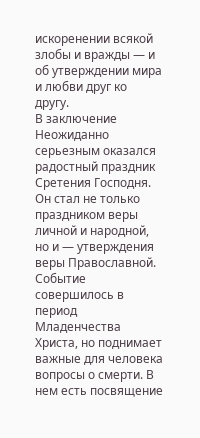искоренении всякой злобы и вражды ― и об утверждении мира и любви друг ко другу.
В заключение
Неожиданно серьезным оказался радостный праздник Сретения Господня. Он стал не только праздником веры личной и народной, но и ― утверждения веры Православной. Событие совершилось в период Младенчества Христа, но поднимает важные для человека вопросы о смерти. В нем есть посвящение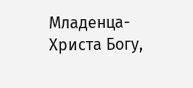Младенца-Христа Богу,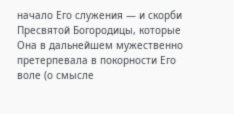начало Его служения ― и скорби Пресвятой Богородицы, которые Она в дальнейшем мужественно претерпевала в покорности Его воле (о смысле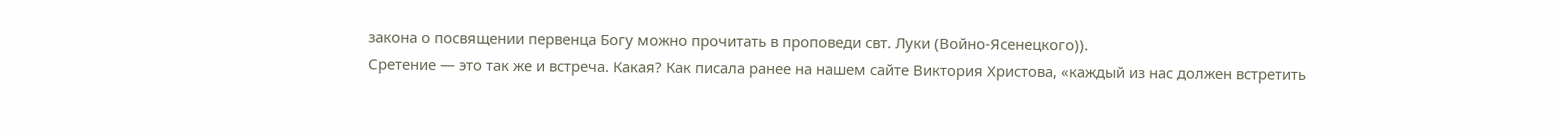закона о посвящении первенца Богу можно прочитать в проповеди свт. Луки (Войно-Ясенецкого)).
Сретение ― это так же и встреча. Какая? Как писала ранее на нашем сайте Виктория Христова, «каждый из нас должен встретить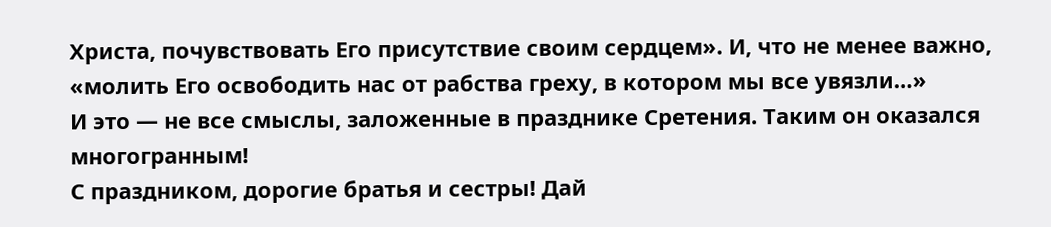Христа, почувствовать Его присутствие своим сердцем». И, что не менее важно, «молить Его освободить нас от рабства греху, в котором мы все увязли…»
И это ― не все смыслы, заложенные в празднике Сретения. Таким он оказался многогранным!
С праздником, дорогие братья и сестры! Дай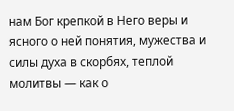нам Бог крепкой в Него веры и ясного о ней понятия, мужества и силы духа в скорбях, теплой молитвы ― как о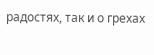радостях, так и о грехах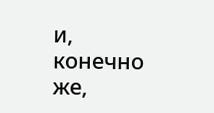и, конечно же,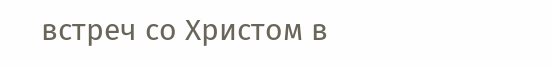встреч со Христом в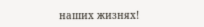наших жизнях!